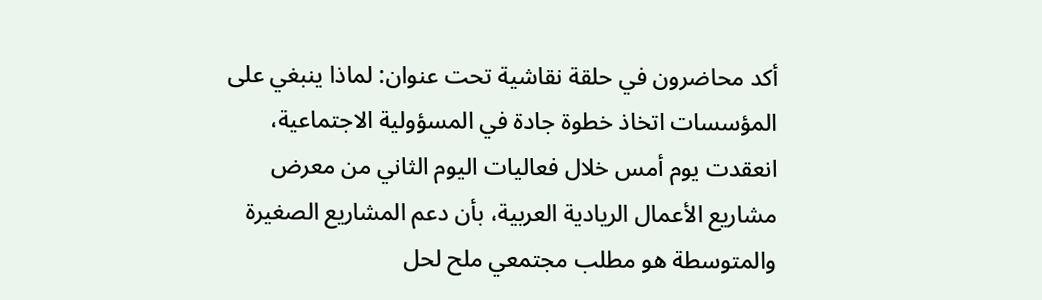أكد محاضرون في حلقة نقاشية تحت عنوان: لماذا ينبغي على المؤسسات اتخاذ خطوة جادة في المسؤولية الاجتماعية، انعقدت يوم أمس خلال فعاليات اليوم الثاني من معرض مشاريع الأعمال الريادية العربية، بأن دعم المشاريع الصغيرة والمتوسطة هو مطلب مجتمعي ملح لحل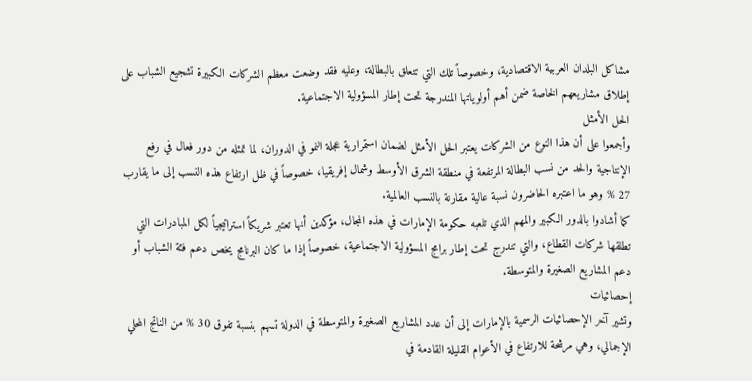مشاكل البلدان العربية الاقتصادية، وخصوصاً تلك التي تتعلق بالبطالة، وعليه فقد وضعت معظم الشركات الكبيرة تشجيع الشباب على إطلاق مشاريعهم الخاصة ضمن أهم أولوياتها المندرجة تحت إطار المسؤولية الاجتماعية.
الحل الأمثل
وأجمعوا على أن هذا النوع من الشركات يعتبر الحل الأمثل لضمان استمرارية عجلة النمو في الدوران، لما تمثله من دور فعال في رفع الإنتاجية والحد من نسب البطالة المرتفعة في منطقة الشرق الأوسط وشمال إفريقيا، خصوصاً في ظل ارتفاع هذه النسب إلى ما يقارب 27 % وهو ما اعتبره الحاضرون نسبة عالية مقارنة بالنسب العالمية.
كما أشادوا بالدور الكبير والمهم الذي تلعبه حكومة الإمارات في هذه المجال، مؤكدين أنها تعتبر شريكاً استراتيجياً لكل المبادرات التي تطلقها شركات القطاع، والتي تندرج تحت إطار برامج المسؤولية الاجتماعية، خصوصاً إذا ما كان البرنامج يخص دعم فئة الشباب أو دعم المشاريع الصغيرة والمتوسطة.
إحصائيات
وتشير آخر الإحصائيات الرسمية بالإمارات إلى أن عدد المشاريع الصغيرة والمتوسطة في الدولة تسهم بنسبة تفوق 30 % من الناتج المحلي الإجمالي، وهي مرشحة للارتفاع في الأعوام القليلة القادمة في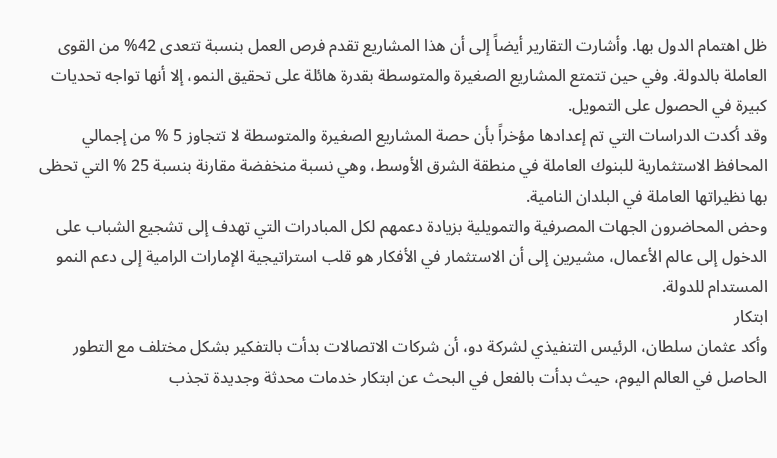ظل اهتمام الدول بها. وأشارت التقارير أيضاً إلى أن هذا المشاريع تقدم فرص العمل بنسبة تتعدى 42% من القوى العاملة بالدولة. وفي حين تتمتع المشاريع الصغيرة والمتوسطة بقدرة هائلة على تحقيق النمو، إلا أنها تواجه تحديات كبيرة في الحصول على التمويل.
وقد أكدت الدراسات التي تم إعدادها مؤخراً بأن حصة المشاريع الصغيرة والمتوسطة لا تتجاوز 5 % من إجمالي المحافظ الاستثمارية للبنوك العاملة في منطقة الشرق الأوسط، وهي نسبة منخفضة مقارنة بنسبة 25 % التي تحظى بها نظيراتها العاملة في البلدان النامية.
وحض المحاضرون الجهات المصرفية والتمويلية بزيادة دعمهم لكل المبادرات التي تهدف إلى تشجيع الشباب على الدخول إلى عالم الأعمال، مشيرين إلى أن الاستثمار في الأفكار هو قلب استراتيجية الإمارات الرامية إلى دعم النمو المستدام للدولة.
ابتكار
وأكد عثمان سلطان، الرئيس التنفيذي لشركة دو، أن شركات الاتصالات بدأت بالتفكير بشكل مختلف مع التطور الحاصل في العالم اليوم، حيث بدأت بالفعل في البحث عن ابتكار خدمات محدثة وجديدة تجذب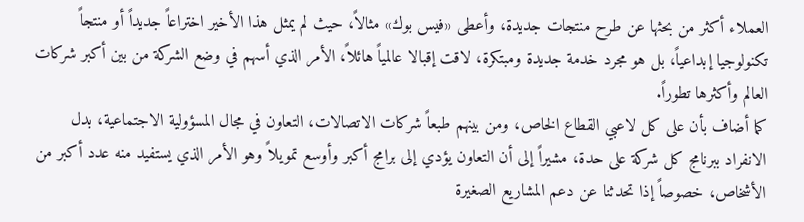العملاء أكثر من بحثها عن طرح منتجات جديدة، وأعطى «فيس بوك» مثالاً، حيث لم يمثل هذا الأخير اختراعاً جديداً أو منتجاً تكنولوجيا إبداعياً، بل هو مجرد خدمة جديدة ومبتكرة، لاقت إقبالا عالمياً هائلاً، الأمر الذي أسهم في وضع الشركة من بين أكبر شركات العالم وأكثرها تطوراً.
كما أضاف بأن على كل لاعبي القطاع الخاص، ومن بينهم طبعاً شركات الاتصالات، التعاون في مجال المسؤولية الاجتماعية، بدل الانفراد ببرنامج كل شركة على حدة، مشيراً إلى أن التعاون يؤدي إلى برامج أكبر وأوسع تمويلاً وهو الأمر الذي يستفيد منه عدد أكبر من الأشخاص، خصوصاً إذا تحدثنا عن دعم المشاريع الصغيرة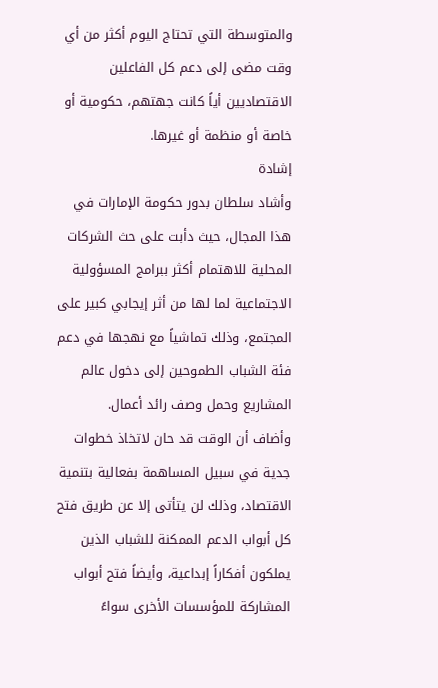والمتوسطة التي تحتاج اليوم أكثر من أي وقت مضى إلى دعم كل الفاعلين الاقتصاديين أياً كانت جهتهم، حكومية أو خاصة أو منظمة أو غيرها.
إشادة
وأشاد سلطان بدور حكومة الإمارات في هذا المجال، حيث دأبت على حث الشركات المحلية للاهتمام أكثر ببرامج المسؤولية الاجتماعية لما لها من أثر إيجابي كبير على المجتمع، وذلك تماشياً مع نهجها في دعم فئة الشباب الطموحين إلى دخول عالم المشاريع وحمل وصف رائد أعمال.
وأضاف أن الوقت قد حان لاتخاذ خطوات جدية في سبيل المساهمة بفعالية بتنمية الاقتصاد، وذلك لن يتأتى إلا عن طريق فتح كل أبواب الدعم الممكنة للشباب الذين يملكون أفكاراً إبداعية، وأيضاً فتح أبواب المشاركة للمؤسسات الأخرى سواءً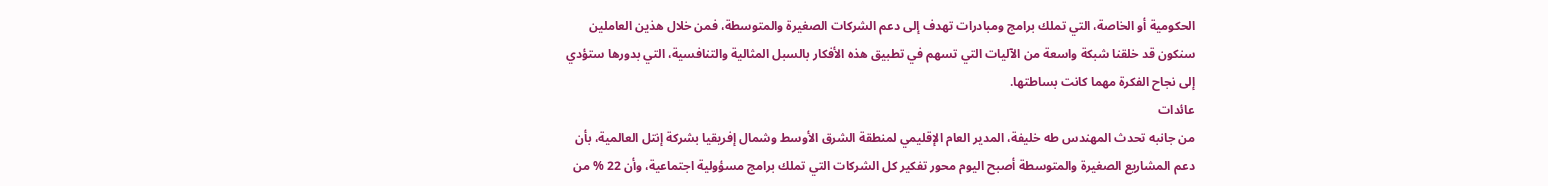الحكومية أو الخاصة، التي تملك برامج ومبادرات تهدف إلى دعم الشركات الصغيرة والمتوسطة، فمن خلال هذين العاملين سنكون قد خلقنا شبكة واسعة من الآليات التي تسهم في تطبيق هذه الأفكار بالسبل المثالية والتنافسية، التي بدورها ستؤدي إلى نجاح الفكرة مهما كانت بساطتها.
عائدات
من جانبه تحدث المهندس طه خليفة، المدير العام الإقليمي لمنطقة الشرق الأوسط وشمال إفريقيا بشركة إنتل العالمية، بأن دعم المشاريع الصغيرة والمتوسطة أصبح اليوم محور تفكير كل الشركات التي تملك برامج مسؤولية اجتماعية، وأن 22 % من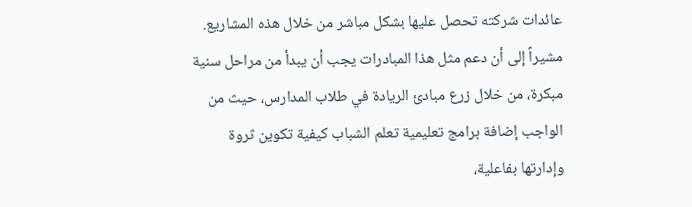عائدات شركته تحصل عليها بشكل مباشر من خلال هذه المشاريع.
مشيراً إلى أن دعم مثل هذا المبادرات يجب أن يبدأ من مراحل سنية مبكرة، من خلال زرع مبادئ الريادة في طلاب المدارس، حيث من الواجب إضافة برامج تعليمية تعلم الشباب كيفية تكوين ثروة وإدارتها بفاعلية،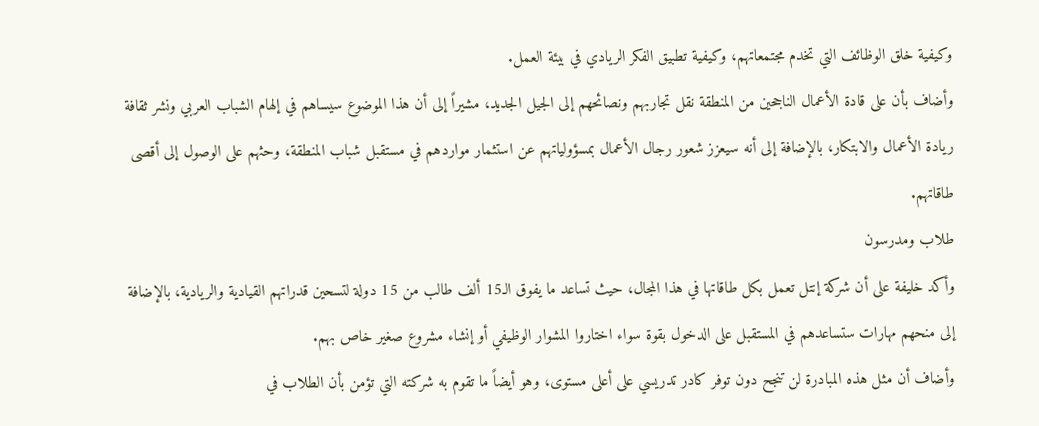وكيفية خلق الوظائف التي تخدم مجتمعاتهم، وكيفية تطبيق الفكر الريادي في بيئة العمل.
وأضاف بأن على قادة الأعمال الناجحين من المنطقة نقل تجاربهم ونصائحهم إلى الجيل الجديد، مشيراً إلى أن هذا الموضوع سيساهم في إلهام الشباب العربي ونشر ثقافة ريادة الأعمال والابتكار، بالإضافة إلى أنه سيعزز شعور رجال الأعمال بمسؤولياتهم عن استثمار مواردهم في مستقبل شباب المنطقة، وحثهم على الوصول إلى أقصى طاقاتهم.
طلاب ومدرسون
وأكد خليفة على أن شركة إنتل تعمل بكل طاقاتها في هذا المجال، حيث تساعد ما يفوق الـ15 ألف طالب من 15 دولة لتسحين قدراتهم القيادية والريادية، بالإضافة إلى منحهم مهارات ستساعدهم في المستقبل على الدخول بقوة سواء اختاروا المشوار الوظيفي أو إنشاء مشروع صغير خاص بهم.
وأضاف أن مثل هذه المبادرة لن تنجح دون توفر كادر تدريسي على أعلى مستوى، وهو أيضاً ما تقوم به شركته التي تؤمن بأن الطلاب في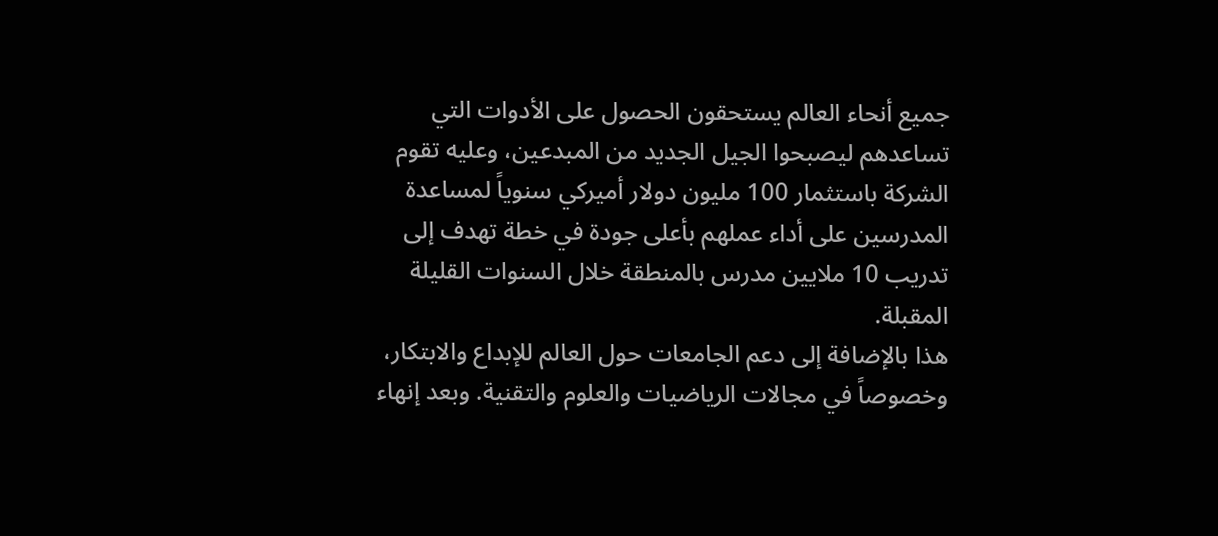جميع أنحاء العالم يستحقون الحصول على الأدوات التي تساعدهم ليصبحوا الجيل الجديد من المبدعين، وعليه تقوم الشركة باستثمار 100 مليون دولار أميركي سنوياً لمساعدة المدرسين على أداء عملهم بأعلى جودة في خطة تهدف إلى تدريب 10 ملايين مدرس بالمنطقة خلال السنوات القليلة المقبلة.
هذا بالإضافة إلى دعم الجامعات حول العالم للإبداع والابتكار، وخصوصاً في مجالات الرياضيات والعلوم والتقنية. وبعد إنهاء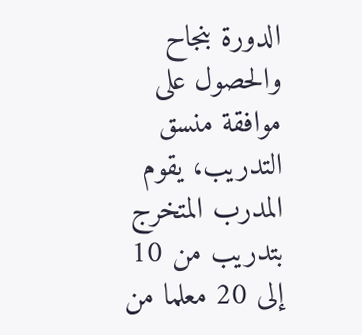الدورة بنجاح والحصول على موافقة منسق التدريب، يقوم المدرب المتخرج بتدريب من 10 إلى 20 معلما من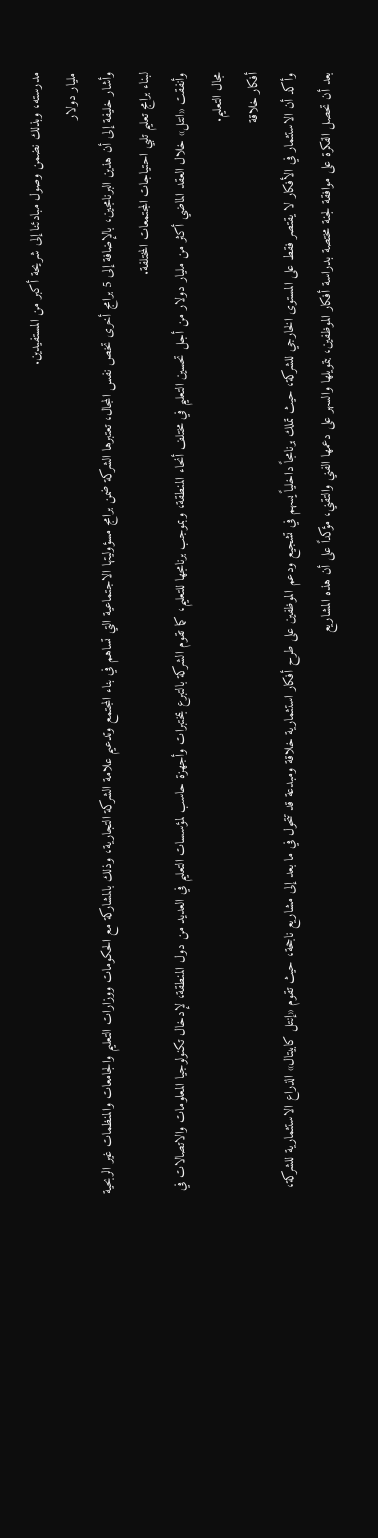مدرسته، وبذلك نضمن وصول مبادئنا إلى شريحة أكبر من المستفيدين.
مليار دولار
وأشار خليفة إلى أن هذين البرنامجين، بالإضافة إلى 5 برامج أخرى تخص نفس المجال، تعتبرها الشركة ضمن برامج مسؤوليتها الاجتماعية التي تساهم في بناء المجتمع وتدعيم علامة الشركة التجارية، وذلك بالمشاركة مع الحكومات ووزارات التعليم والجامعات والمنظمات غير الربحية لبناء برامج تعليم تلبي احتياجات المجتمعات المختلفة.
وأنفقت «انتل» خلال العقد الماضي أكثر من مليار دولار من أجل تحسين التعليم في مختلف أنحاء المنطقة، وبموجب برنامجها للتعليم، كما تقوم الشركة بالتبرع بمختبرات وأجهزة حاسب لمؤسسات التعليم في العديد من دول المنطقة، لإدخال تكنولوجيا المعلومات والاتصالات في مجال التعليم.
أفكار خلاقة
وأكد أن الاستثمار في الأفكار لا يقتصر فقط على المستوى الخارجي للشركة، حيث تملك برنامجاً داخلياً يسهم في تشجيع ودعم الموظفين على طرح أفكار استثمارية خلاقة ومبدعة قد تتحول في ما بعد إلى مشاريع ناجحة، حيث تقوم «إنتل كابيتال» الذراع الاستثمارية للشركة، بعد أن تحصل الفكرة على موافقة لجنة مختصة بدراسة أفكار الموظفين، بتمويلها والسهر على دعمها الفني والتقني، مؤكداً على أن هذه المشاريع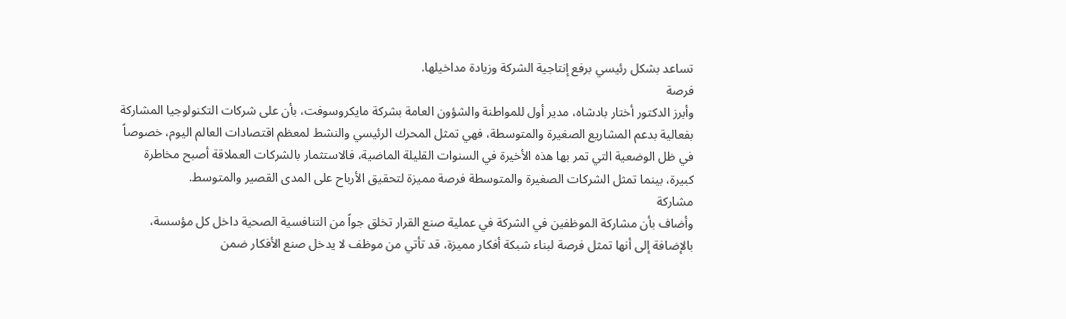تساعد بشكل رئيسي برفع إنتاجية الشركة وزيادة مداخيلها.
فرصة
وأبرز الدكتور أختار بادشاه، مدير أول للمواطنة والشؤون العامة بشركة مايكروسوفت، بأن على شركات التكنولوجيا المشاركة بفعالية بدعم المشاريع الصغيرة والمتوسطة، فهي تمثل المحرك الرئيسي والنشط لمعظم اقتصادات العالم اليوم، خصوصاً في ظل الوضعية التي تمر بها هذه الأخيرة في السنوات القليلة الماضية، فالاستثمار بالشركات العملاقة أصبح مخاطرة كبيرة، بينما تمثل الشركات الصغيرة والمتوسطة فرصة مميزة لتحقيق الأرباح على المدى القصير والمتوسط.
مشاركة
وأضاف بأن مشاركة الموظفين في الشركة في عملية صنع القرار تخلق جواً من التنافسية الصحية داخل كل مؤسسة، بالإضافة إلى أنها تمثل فرصة لبناء شبكة أفكار مميزة، قد تأتي من موظف لا يدخل صنع الأفكار ضمن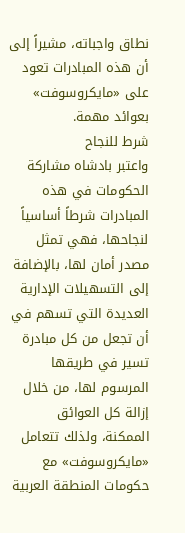نطاق واجباته، مشيراً إلى أن هذه المبادرات تعود على «مايكروسوفت» بعوائد مهمة.
شرط للنجاح
واعتبر بادشاه مشاركة الحكومات في هذه المبادرات شرطاً أساسياً لنجاحها، فهي تمثل مصدر أمان لها، بالإضافة إلى التسهيلات الإدارية العديدة التي تسهم في أن تجعل من كل مبادرة تسير في طريقها المرسوم لها، من خلال إزالة كل العوائق الممكنة، ولذلك تتعامل «مايكروسوفت» مع حكومات المنطقة العربية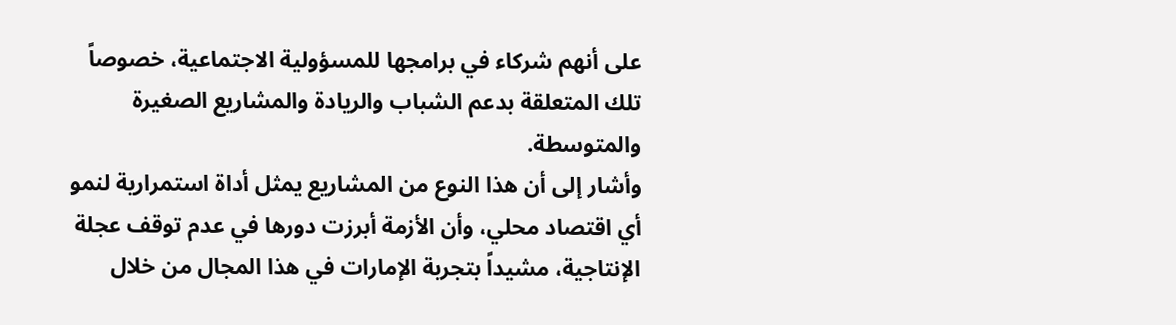على أنهم شركاء في برامجها للمسؤولية الاجتماعية، خصوصاً تلك المتعلقة بدعم الشباب والريادة والمشاريع الصغيرة والمتوسطة.
وأشار إلى أن هذا النوع من المشاريع يمثل أداة استمرارية لنمو أي اقتصاد محلي، وأن الأزمة أبرزت دورها في عدم توقف عجلة الإنتاجية، مشيداً بتجربة الإمارات في هذا المجال من خلال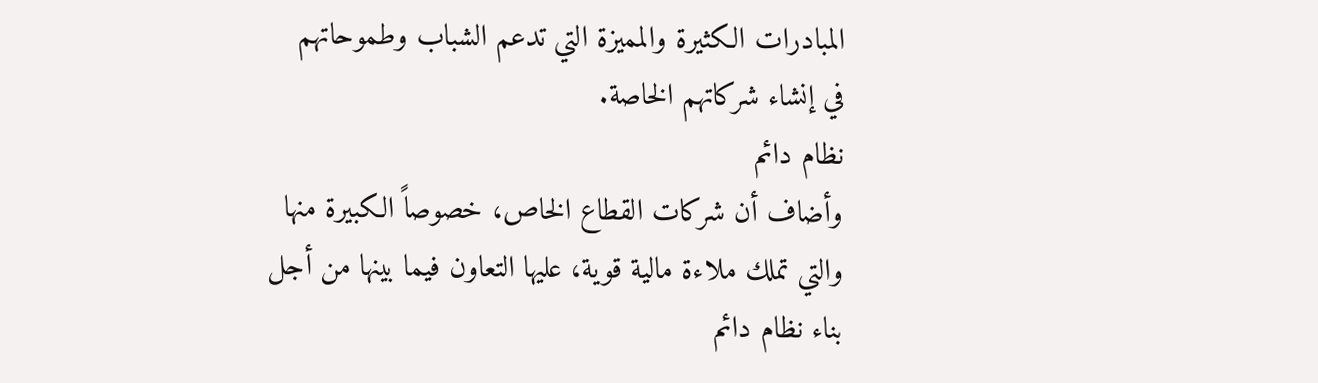المبادرات الكثيرة والمميزة التي تدعم الشباب وطموحاتهم في إنشاء شركاتهم الخاصة.
نظام دائم
وأضاف أن شركات القطاع الخاص، خصوصاً الكبيرة منها والتي تملك ملاءة مالية قوية، عليها التعاون فيما بينها من أجل بناء نظام دائم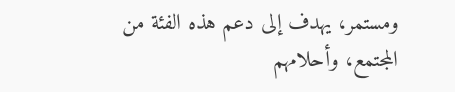ومستمر، يهدف إلى دعم هذه الفئة من المجتمع، وأحلامهم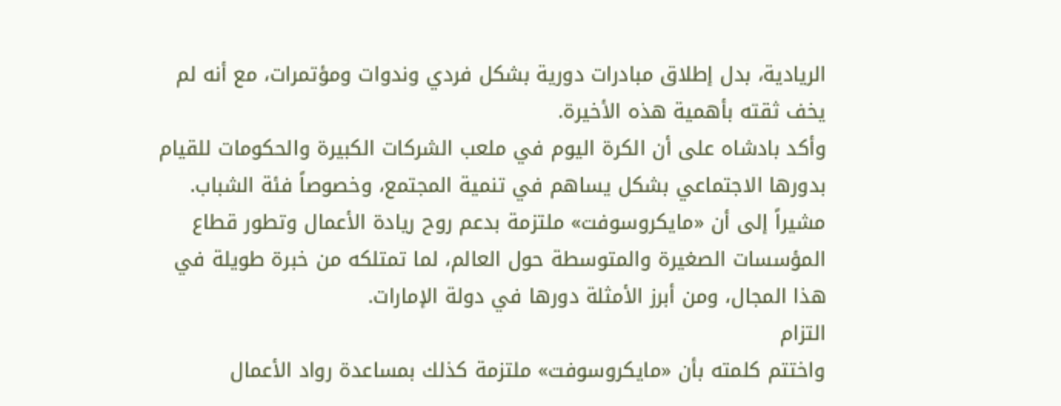الريادية، بدل إطلاق مبادرات دورية بشكل فردي وندوات ومؤتمرات، مع أنه لم يخف ثقته بأهمية هذه الأخيرة.
وأكد بادشاه على أن الكرة اليوم في ملعب الشركات الكبيرة والحكومات للقيام بدورها الاجتماعي بشكل يساهم في تنمية المجتمع، وخصوصاً فئة الشباب. مشيراً إلى أن «مايكروسوفت» ملتزمة بدعم روح ريادة الأعمال وتطور قطاع المؤسسات الصغيرة والمتوسطة حول العالم، لما تمتلكه من خبرة طويلة في هذا المجال، ومن أبرز الأمثلة دورها في دولة الإمارات.
التزام
واختتم كلمته بأن «مايكروسوفت» ملتزمة كذلك بمساعدة رواد الأعمال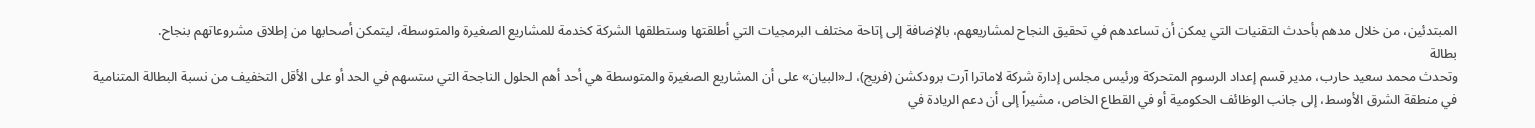المبتدئين، من خلال مدهم بأحدث التقنيات التي يمكن أن تساعدهم في تحقيق النجاح لمشاريعهم، بالإضافة إلى إتاحة مختلف البرمجيات التي أطلقتها وستطلقها الشركة كخدمة للمشاريع الصغيرة والمتوسطة، ليتمكن أصحابها من إطلاق مشروعاتهم بنجاح.
بطالة
وتحدث محمد سعيد حارب، مدير قسم إعداد الرسوم المتحركة ورئيس مجلس إدارة شركة لاماترا آرت برودكشن (فريج)، لـ«البيان» على أن المشاريع الصغيرة والمتوسطة هي أحد أهم الحلول الناجحة التي ستسهم في الحد أو على الأقل التخفيف من نسبة البطالة المتنامية في منطقة الشرق الأوسط، إلى جانب الوظائف الحكومية أو في القطاع الخاص، مشيراً إلى أن دعم الريادة في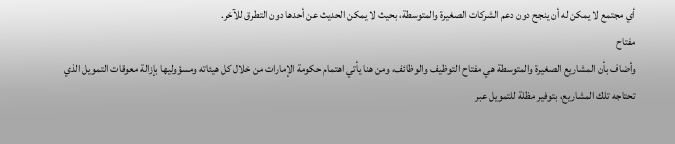أي مجتمع لا يمكن له أن ينجح دون دعم الشركات الصغيرة والمتوسطة، بحيث لا يمكن الحديث عن أحدها دون التطرق للآخر.
مفتاح
وأضاف بأن المشاريع الصغيرة والمتوسطة هي مفتاح التوظيف والوظائف، ومن هنا يأتي اهتمام حكومة الإمارات من خلال كل هيئاته ومسؤوليها بإزالة معوقات التمويل الذي تحتاجه تلك المشاريع، بتوفير مظلة للتمويل عبر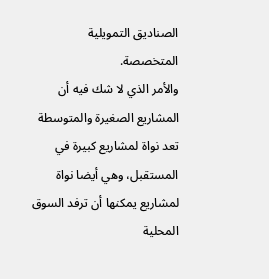الصناديق التمويلية المتخصصة.
والأمر الذي لا شك فيه أن المشاريع الصغيرة والمتوسطة تعد نواة لمشاريع كبيرة في المستقبل، وهي أيضا نواة لمشاريع يمكنها أن ترفد السوق المحلية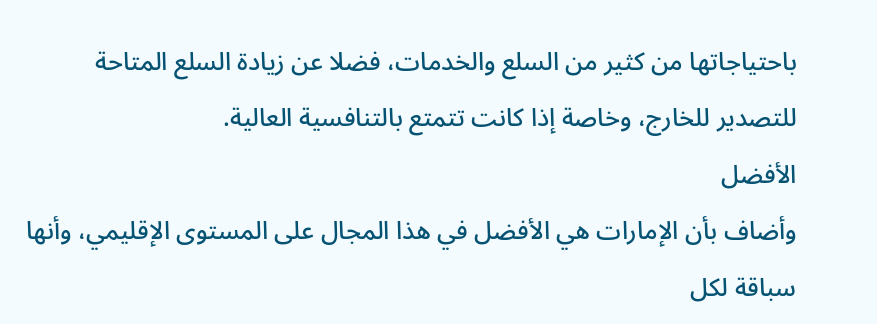باحتياجاتها من كثير من السلع والخدمات، فضلا عن زيادة السلع المتاحة للتصدير للخارج، وخاصة إذا كانت تتمتع بالتنافسية العالية.
الأفضل
وأضاف بأن الإمارات هي الأفضل في هذا المجال على المستوى الإقليمي، وأنها سباقة لكل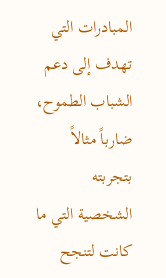المبادرات التي تهدف إلى دعم الشباب الطموح، ضارباً مثالاً بتجربته الشخصية التي ما كانت لتنجح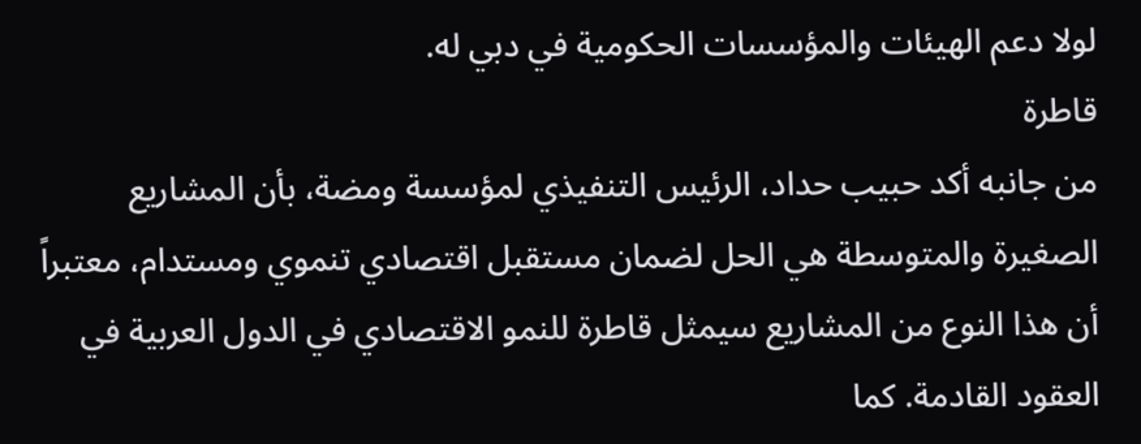لولا دعم الهيئات والمؤسسات الحكومية في دبي له.
قاطرة
من جانبه أكد حبيب حداد، الرئيس التنفيذي لمؤسسة ومضة، بأن المشاريع الصغيرة والمتوسطة هي الحل لضمان مستقبل اقتصادي تنموي ومستدام، معتبراً أن هذا النوع من المشاريع سيمثل قاطرة للنمو الاقتصادي في الدول العربية في العقود القادمة. كما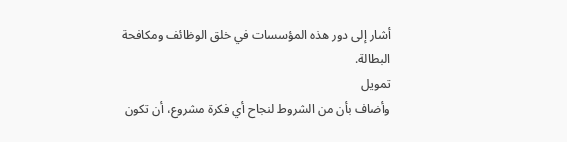أشار إلى دور هذه المؤسسات في خلق الوظائف ومكافحة البطالة.
تمويل
وأضاف بأن من الشروط لنجاح أي فكرة مشروع، أن تكون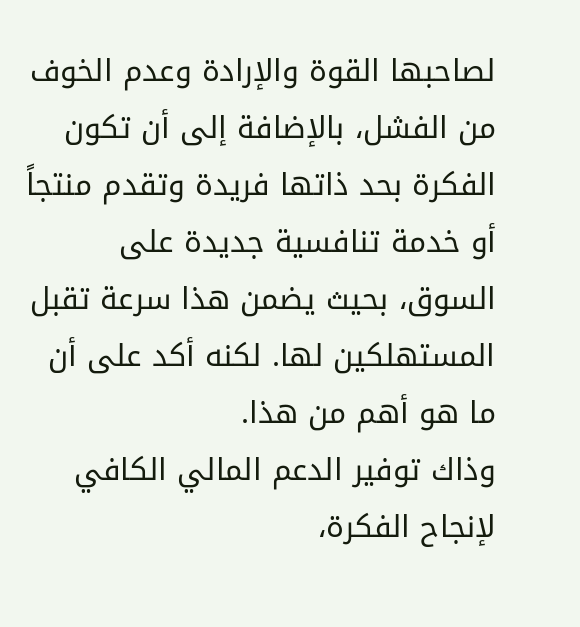لصاحبها القوة والإرادة وعدم الخوف من الفشل، بالإضافة إلى أن تكون الفكرة بحد ذاتها فريدة وتقدم منتجاً أو خدمة تنافسية جديدة على السوق، بحيث يضمن هذا سرعة تقبل المستهلكين لها. لكنه أكد على أن ما هو أهم من هذا.
وذاك توفير الدعم المالي الكافي لإنجاح الفكرة،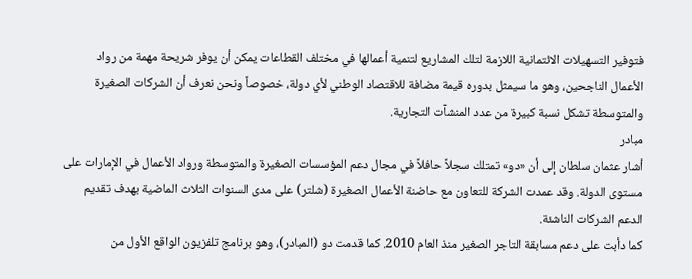فتوفير التسهيلات الائتمانية اللازمة لتلك المشاريع لتنمية أعمالها في مختلف القطاعات يمكن أن يوفر شريحة مهمة من رواد الأعمال الناجحين، وهو ما سيمثل بدوره قيمة مضافة للاقتصاد الوطني لأي دولة، خصوصاً ونحن نعرف أن الشركات الصغيرة والمتوسطة تشكل نسبة كبيرة من عدد المنشآت التجارية.
مبادر
أشار عثمان سلطان إلى أن «دو» تمتلك سجلاً حافلاً في مجال دعم المؤسسات الصغيرة والمتوسطة ورواد الأعمال في الإمارات على مستوى الدولة. وقد عمدت الشركة للتعاون مع حاضنة الأعمال الصغيرة (شلتر) على مدى السنوات الثلاث الماضية بهدف تقديم الدعم الشركات الناشئة.
كما دأبت على دعم مسابقة التاجر الصغير منذ العام 2010. كما قدمت دو (المبادر)، وهو برنامج تلفزيون الواقع الأول من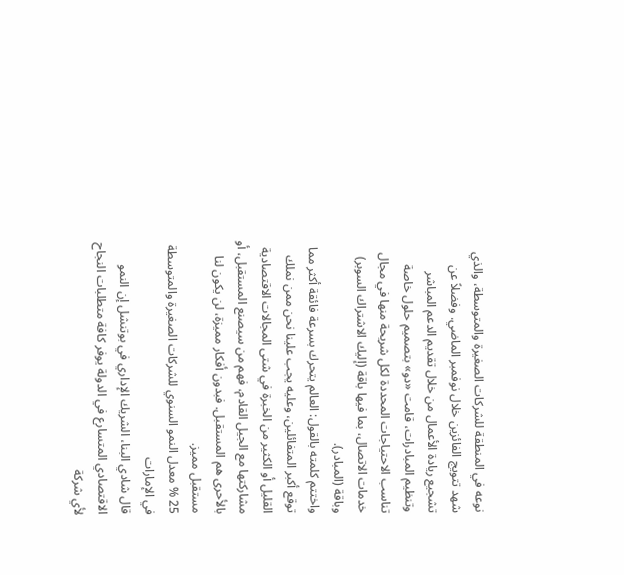نوعه في المنطقة للشركات الصغيرة والمتوسطة، والذي شهد تتويج الفائزين خلال نوفمبر الماضي. وفضلاً عن تشجيع ريادة الأعمال من خلال تقديم الدعم المباشر وتنظيم المبادرات، قامت «دو» بتصميم حلول خاصة تناسب الاحتياجات المحددة لكل شريحة منها في مجال خدمات الاتصال، بما فيها باقة (إليك الاشتراك السوبر) وباقة (المبادر).
واختتم كلمته بالقول: العالم يتحرك بسرعة فائقة أكثر مما توقع أكبر المتفائلين، وعليه يجب علينا نحن ممن نملك القليل أو الكثير من الخبرة في شتى المجالات الاقتصادية مشاركتها مع الجيل القادم، فهم من سيصنع المستقبل، أو بالأحرى هم المستقبل. فبدون أفكار مميزة، لن يكون لنا مستقبل مميز.
25 % معدل النمو السنوي للشركات الصغيرة والمتوسطة في الإمارات
قال شادي البنا، الشريك الإداري في بوتنشل إن النمو الاقتصادي المتسارع في الدولة يوفر كافة متطلبات النجاح لأي شركة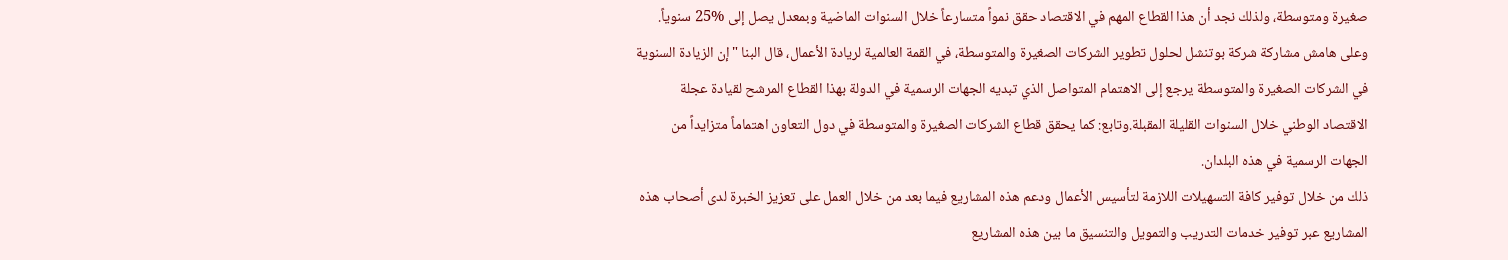صغيرة ومتوسطة، ولذلك نجد أن هذا القطاع المهم في الاقتصاد حقق نمواً متسارعاً خلال السنوات الماضية وبمعدل يصل إلى %25 سنوياً.
وعلى هامش مشاركة شركة بوتنشل لحلول تطوير الشركات الصغيرة والمتوسطة، في القمة العالمية لريادة الأعمال، قال البنا "إن الزيادة السنوية في الشركات الصغيرة والمتوسطة يرجع إلى الاهتمام المتواصل الذي تبديه الجهات الرسمية في الدولة بهذا القطاع المرشح لقيادة عجلة الاقتصاد الوطني خلال السنوات القليلة المقبلة.وتابع: كما يحقق قطاع الشركات الصغيرة والمتوسطة في دول التعاون اهتماماً متزايداً من الجهات الرسمية في هذه البلدان.
ذلك من خلال توفير كافة التسهيلات اللازمة لتأسيس الأعمال ودعم هذه المشاريع فيما بعد من خلال العمل على تعزيز الخبرة لدى أصحاب هذه المشاريع عبر توفير خدمات التدريب والتمويل والتنسيق ما بين هذه المشاريع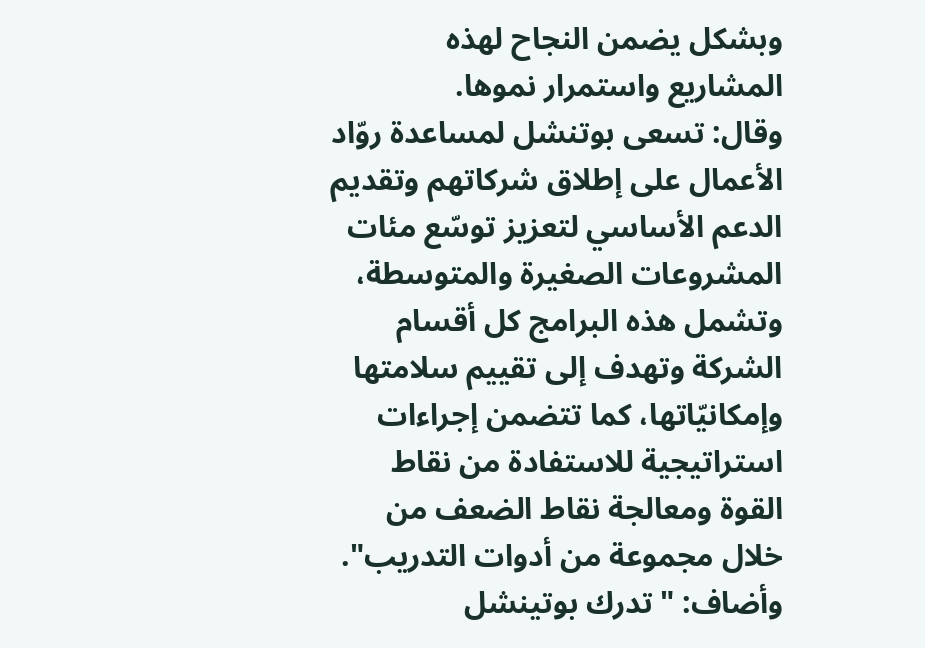وبشكل يضمن النجاح لهذه المشاريع واستمرار نموها.
وقال: تسعى بوتنشل لمساعدة روّاد الأعمال على إطلاق شركاتهم وتقديم الدعم الأساسي لتعزيز توسّع مئات المشروعات الصغيرة والمتوسطة، وتشمل هذه البرامج كل أقسام الشركة وتهدف إلى تقييم سلامتها وإمكانيّاتها، كما تتضمن إجراءات استراتيجية للاستفادة من نقاط القوة ومعالجة نقاط الضعف من خلال مجموعة من أدوات التدريب".
وأضاف: "تدرك بوتينشل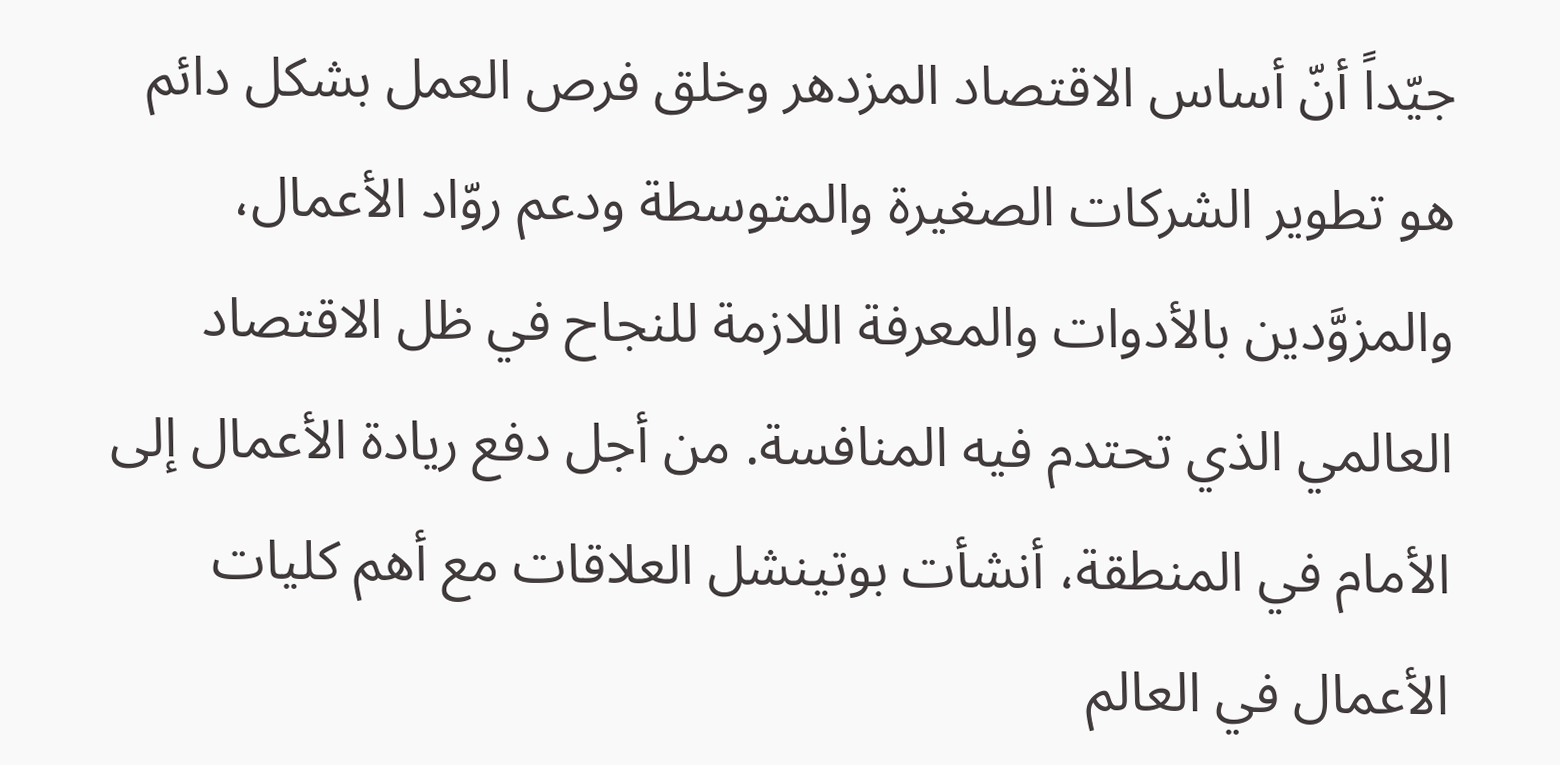جيّداً أنّ أساس الاقتصاد المزدهر وخلق فرص العمل بشكل دائم هو تطوير الشركات الصغيرة والمتوسطة ودعم روّاد الأعمال، والمزوَّدين بالأدوات والمعرفة اللازمة للنجاح في ظل الاقتصاد العالمي الذي تحتدم فيه المنافسة. من أجل دفع ريادة الأعمال إلى الأمام في المنطقة، أنشأت بوتينشل العلاقات مع أهم كليات الأعمال في العالم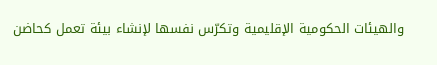والهيئات الحكومية الإقليمية وتكرّس نفسها لإنشاء بيئة تعمل كحاضن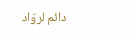دائم لروّاد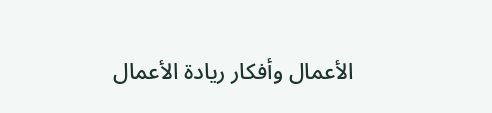الأعمال وأفكار ريادة الأعمال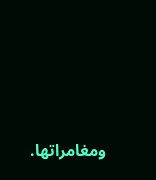ومغامراتها.